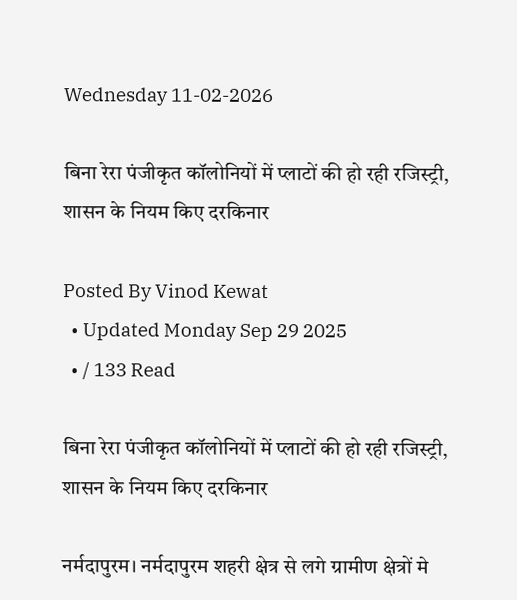Wednesday 11-02-2026

बिना रेरा पंजीकृत कॉलोनियों में प्लाटों की हो रही रजिस्ट्री, शासन के नियम किए दरकिनार

Posted By Vinod Kewat
  • Updated Monday Sep 29 2025
  • / 133 Read

बिना रेरा पंजीकृत कॉलोनियों में प्लाटों की हो रही रजिस्ट्री, शासन के नियम किए दरकिनार

नर्मदापुरम। नर्मदापुरम शहरी क्षेत्र से लगे ग्रामीण क्षेत्रों मे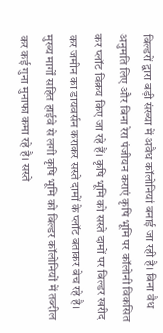बिल्डरों द्वारा बड़ी संख्या में अवैध कॉलोनियां बनाई जा रही है। बिना वैध अनुमति लिए और बिना रेरा पंजीयन कराएं कृषि भूमि पर कॉलोनी विकसित कर प्लॉट विक्रय किए जा रहे हैं। कृषि भूमि को सस्ते दामों पर बिल्डर खरीद कर जमीन का डायवर्सन कराकर सस्ते दामों के प्लॉट बताकर बेच रहे है। मुख्य मार्गों सहित हाईवे से लगी कृषि भूमि को बिल्डर कॉलोनियों में तब्दील कर कई गुना मुनाफा कमा रहे है। सस्ते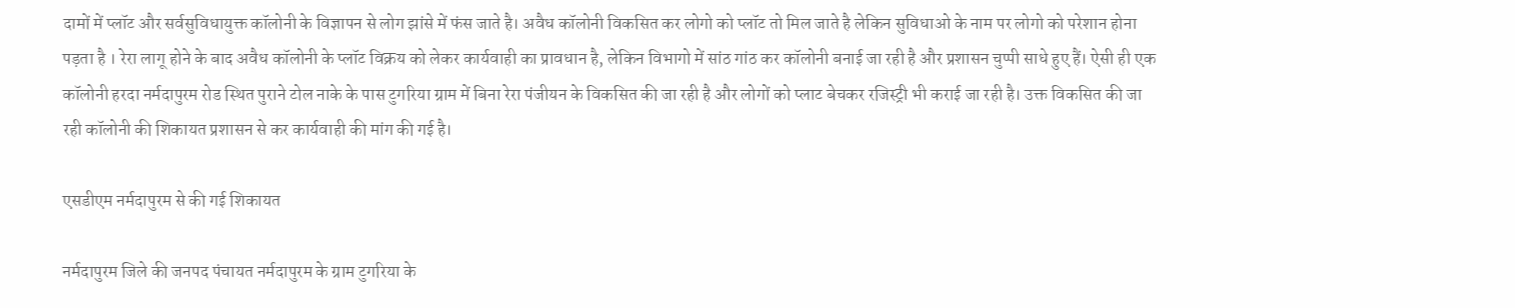दामों में प्लॉट और सर्वसुविधायुक्त कॉलोनी के विज्ञापन से लोग झांसे में फंस जाते है। अवैध कॉलोनी विकसित कर लोगो को प्लॉट तो मिल जाते है लेकिन सुविधाओ के नाम पर लोगो को परेशान होना पड़ता है । रेरा लागू होने के बाद अवैध कॉलोनी के प्लॉट विक्रय को लेकर कार्यवाही का प्रावधान है, लेकिन विभागो में सांठ गांठ कर कॉलोनी बनाई जा रही है और प्रशासन चुप्पी साधे हुए हैं। ऐसी ही एक कॉलोनी हरदा नर्मदापुरम रोड स्थित पुराने टोल नाके के पास टुगरिया ग्राम में बिना रेरा पंजीयन के विकसित की जा रही है और लोगों को प्लाट बेचकर रजिस्ट्री भी कराई जा रही है। उक्त विकसित की जा रही कॉलोनी की शिकायत प्रशासन से कर कार्यवाही की मांग की गई है।

एसडीएम नर्मदापुरम से की गई शिकायत

नर्मदापुरम जिले की जनपद पंचायत नर्मदापुरम के ग्राम टुगरिया के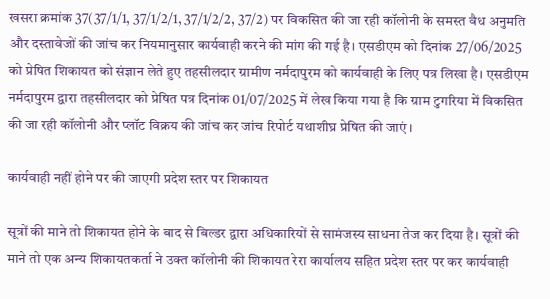खसरा क्रमांक 37(37/1/1, 37/1/2/1, 37/1/2/2, 37/2) पर विकसित की जा रही कॉलोनी के समस्त वैध अनुमति और दस्तावेजों की जांच कर नियमानुसार कार्यवाही करने की मांग की गई है। एसडीएम को दिनांक 27/06/2025 को प्रेषित शिकायत को संज्ञान लेते हुए तहसीलदार ग्रामीण नर्मदापुरम को कार्यवाही के लिए पत्र लिखा है। एसडीएम नर्मदापुरम द्वारा तहसीलदार को प्रेषित पत्र दिनांक 01/07/2025 में लेख किया गया है कि ग्राम टुगरिया में विकसित की जा रही कॉलोनी और प्लॉट विक्रय की जांच कर जांच रिपोर्ट यथाशीघ्र प्रेषित की जाएं ।

कार्यवाही नहीं होने पर की जाएगी प्रदेश स्तर पर शिकायत

सूत्रों की माने तो शिकायत होने के बाद से बिल्डर द्वारा अधिकारियों से सामंजस्य साधना तेज कर दिया है। सूत्रों की माने तो एक अन्य शिकायतकर्ता ने उक्त कॉलोनी की शिकायत रेरा कार्यालय सहित प्रदेश स्तर पर कर कार्यवाही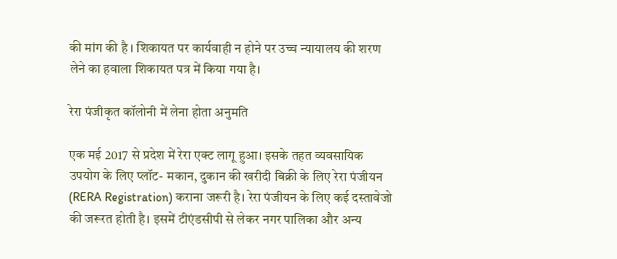की मांग की है । शिकायत पर कार्यवाही न होने पर उच्च न्यायालय की शरण लेने का हवाला शिकायत पत्र में किया गया है।

रेरा पंजीकृत कॉलोनी में लेना होता अनुमति

एक मई 2017 से प्रदेश में रेरा एक्ट लागू हुआ। इसके तहत व्यवसायिक उपयोग के लिए प्लॉट- मकान, दुकान की खरीदी बिक्री के लिए रेरा पंजीयन (RERA Registration) कराना जरूरी है। रेरा पंजीयन के लिए कई दस्तावेजो की जरूरत होती है। इसमें टीएंडसीपी से लेकर नगर पालिका और अन्य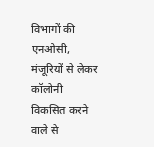विभागों की एनओसी, मंजूरियों से लेकर कॉलोनी विकसित करने वाले से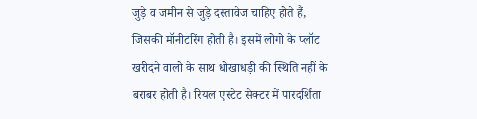जुड़े व जमीन से जुड़े दस्तावेज चाहिए होते हैं, जिसकी मॉनीटरिंग होती है। इसमें लोगो के प्लॉट खरीदने वालो के साथ धोखाधड़ी की स्थिति नहीं के बराबर होती है। रियल एस्टेट सेक्टर में पारदर्शिता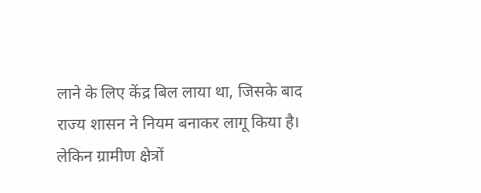लाने के लिए केंद्र बिल लाया था, जिसके बाद राज्य शासन ने नियम बनाकर लागू किया है। लेकिन ग्रामीण क्षेत्रों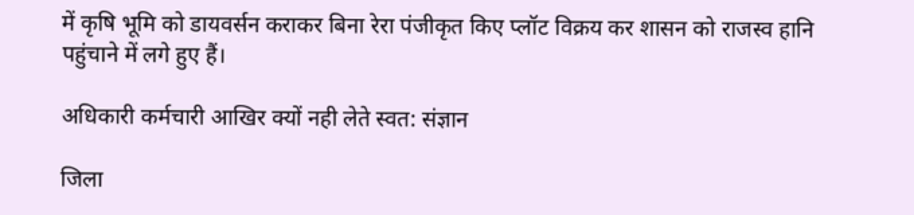में कृषि भूमि को डायवर्सन कराकर बिना रेरा पंजीकृत किए प्लॉट विक्रय कर शासन को राजस्व हानि पहुंचाने में लगे हुए हैं।

अधिकारी कर्मचारी आखिर क्यों नही लेते स्वत: संज्ञान

जिला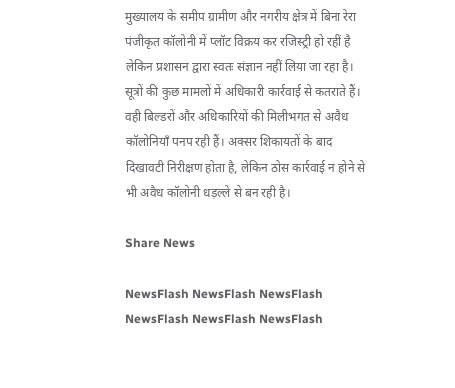मुख्यालय के समीप ग्रामीण और नगरीय क्षेत्र में बिना रेरा पंजीकृत कॉलोनी में प्लॉट विक्रय कर रजिस्ट्री हो रहीं है लेकिन प्रशासन द्वारा स्वतः संज्ञान नहीं लिया जा रहा है। सूत्रों की कुछ मामलों में अधिकारी कार्रवाई से कतराते हैं। वही बिल्डरों और अधिकारियों की मिलीभगत से अवैध कॉलोनियाँ पनप रही हैं। अक्सर शिकायतों के बाद दिखावटी निरीक्षण होता है, लेकिन ठोस कार्रवाई न होने से भी अवैध कॉलोनी धड़ल्ले से बन रही है।

Share News

NewsFlash NewsFlash NewsFlash NewsFlash NewsFlash NewsFlash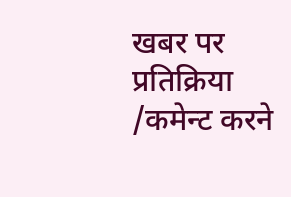खबर पर प्रतिक्रिया /कमेन्ट करने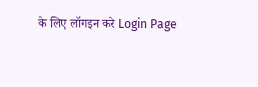के लिए लॉगइन करे Login Page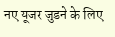नए यूजर जुडने के लिए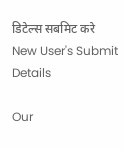डिटेल्स सबमिट करे New User's Submit Details

Our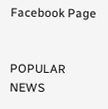Facebook Page


POPULAR NEWS